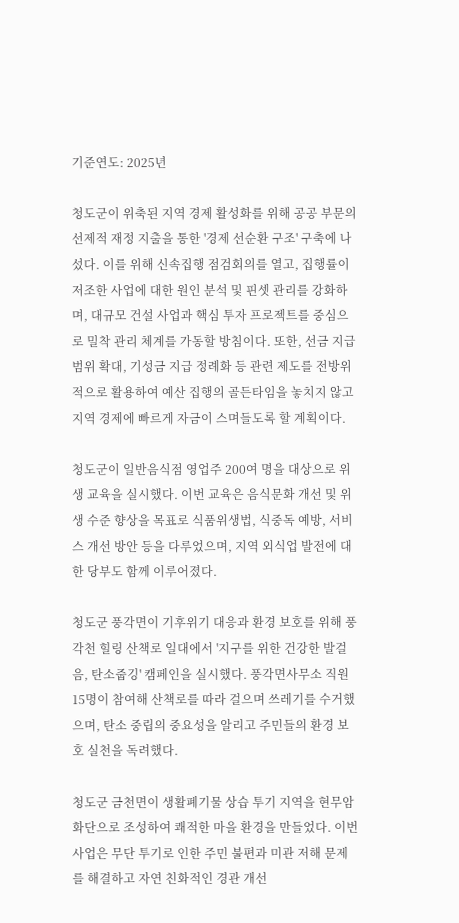기준연도: 2025년

청도군이 위축된 지역 경제 활성화를 위해 공공 부문의 선제적 재정 지출을 통한 '경제 선순환 구조' 구축에 나섰다. 이를 위해 신속집행 점검회의를 열고, 집행률이 저조한 사업에 대한 원인 분석 및 핀셋 관리를 강화하며, 대규모 건설 사업과 핵심 투자 프로젝트를 중심으로 밀착 관리 체계를 가동할 방침이다. 또한, 선금 지급 범위 확대, 기성금 지급 정례화 등 관련 제도를 전방위적으로 활용하여 예산 집행의 골든타임을 놓치지 않고 지역 경제에 빠르게 자금이 스며들도록 할 계획이다.

청도군이 일반음식점 영업주 200여 명을 대상으로 위생 교육을 실시했다. 이번 교육은 음식문화 개선 및 위생 수준 향상을 목표로 식품위생법, 식중독 예방, 서비스 개선 방안 등을 다루었으며, 지역 외식업 발전에 대한 당부도 함께 이루어졌다.

청도군 풍각면이 기후위기 대응과 환경 보호를 위해 풍각천 힐링 산책로 일대에서 '지구를 위한 건강한 발걸음, 탄소줍깅' 캠페인을 실시했다. 풍각면사무소 직원 15명이 참여해 산책로를 따라 걸으며 쓰레기를 수거했으며, 탄소 중립의 중요성을 알리고 주민들의 환경 보호 실천을 독려했다.

청도군 금천면이 생활폐기물 상습 투기 지역을 현무암 화단으로 조성하여 쾌적한 마을 환경을 만들었다. 이번 사업은 무단 투기로 인한 주민 불편과 미관 저해 문제를 해결하고 자연 친화적인 경관 개선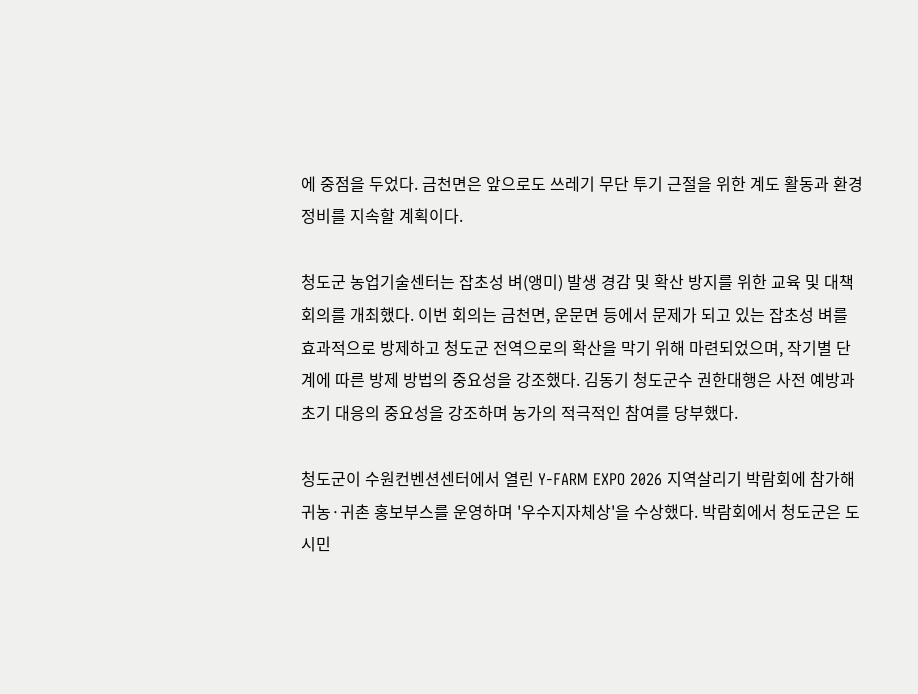에 중점을 두었다. 금천면은 앞으로도 쓰레기 무단 투기 근절을 위한 계도 활동과 환경 정비를 지속할 계획이다.

청도군 농업기술센터는 잡초성 벼(앵미) 발생 경감 및 확산 방지를 위한 교육 및 대책회의를 개최했다. 이번 회의는 금천면, 운문면 등에서 문제가 되고 있는 잡초성 벼를 효과적으로 방제하고 청도군 전역으로의 확산을 막기 위해 마련되었으며, 작기별 단계에 따른 방제 방법의 중요성을 강조했다. 김동기 청도군수 권한대행은 사전 예방과 초기 대응의 중요성을 강조하며 농가의 적극적인 참여를 당부했다.

청도군이 수원컨벤션센터에서 열린 Y-FARM EXPO 2026 지역살리기 박람회에 참가해 귀농·귀촌 홍보부스를 운영하며 '우수지자체상'을 수상했다. 박람회에서 청도군은 도시민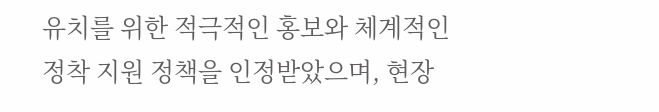유치를 위한 적극적인 홍보와 체계적인 정착 지원 정책을 인정받았으며, 현장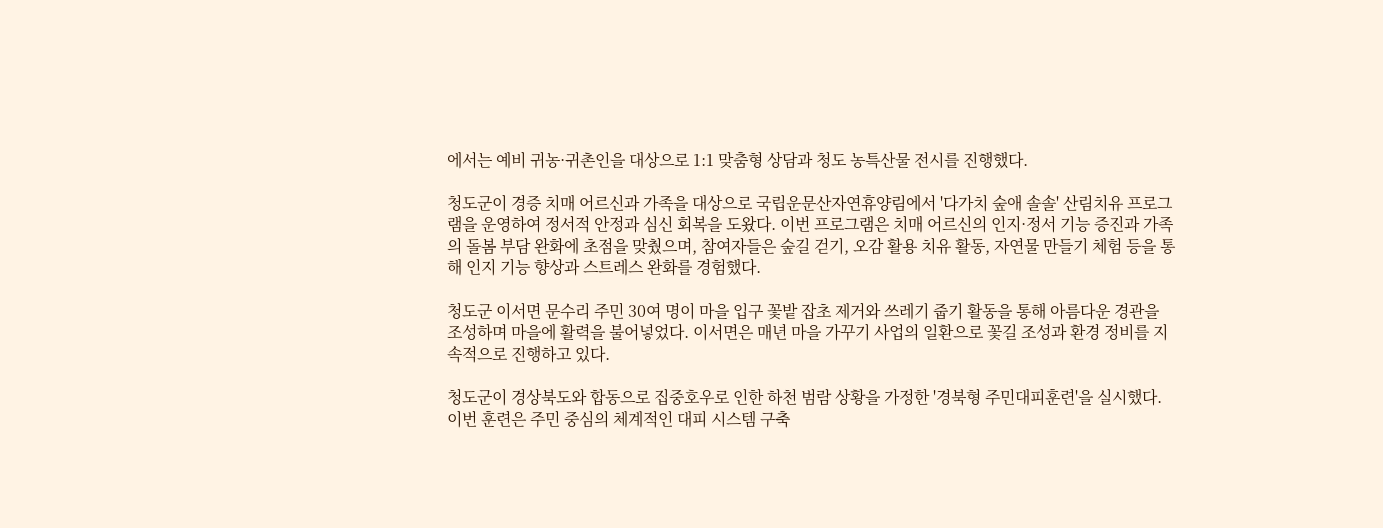에서는 예비 귀농·귀촌인을 대상으로 1:1 맞춤형 상담과 청도 농특산물 전시를 진행했다.

청도군이 경증 치매 어르신과 가족을 대상으로 국립운문산자연휴양림에서 '다가치 숲애 솔솔' 산림치유 프로그램을 운영하여 정서적 안정과 심신 회복을 도왔다. 이번 프로그램은 치매 어르신의 인지·정서 기능 증진과 가족의 돌봄 부담 완화에 초점을 맞췄으며, 참여자들은 숲길 걷기, 오감 활용 치유 활동, 자연물 만들기 체험 등을 통해 인지 기능 향상과 스트레스 완화를 경험했다.

청도군 이서면 문수리 주민 30여 명이 마을 입구 꽃밭 잡초 제거와 쓰레기 줍기 활동을 통해 아름다운 경관을 조성하며 마을에 활력을 불어넣었다. 이서면은 매년 마을 가꾸기 사업의 일환으로 꽃길 조성과 환경 정비를 지속적으로 진행하고 있다.

청도군이 경상북도와 합동으로 집중호우로 인한 하천 범람 상황을 가정한 '경북형 주민대피훈련'을 실시했다. 이번 훈련은 주민 중심의 체계적인 대피 시스템 구축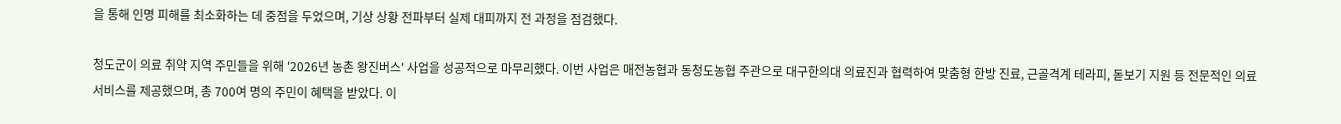을 통해 인명 피해를 최소화하는 데 중점을 두었으며, 기상 상황 전파부터 실제 대피까지 전 과정을 점검했다.

청도군이 의료 취약 지역 주민들을 위해 '2026년 농촌 왕진버스' 사업을 성공적으로 마무리했다. 이번 사업은 매전농협과 동청도농협 주관으로 대구한의대 의료진과 협력하여 맞춤형 한방 진료, 근골격계 테라피, 돋보기 지원 등 전문적인 의료 서비스를 제공했으며, 총 700여 명의 주민이 혜택을 받았다. 이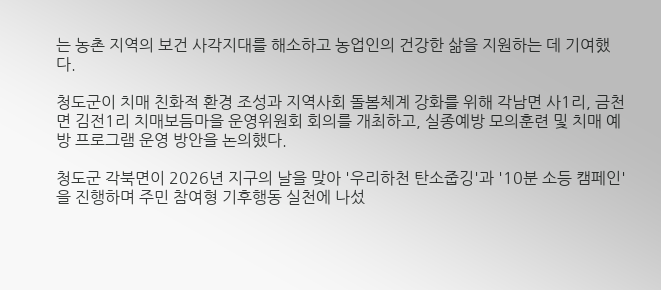는 농촌 지역의 보건 사각지대를 해소하고 농업인의 건강한 삶을 지원하는 데 기여했다.

청도군이 치매 친화적 환경 조성과 지역사회 돌봄체계 강화를 위해 각남면 사1리, 금천면 김전1리 치매보듬마을 운영위원회 회의를 개최하고, 실종예방 모의훈련 및 치매 예방 프로그램 운영 방안을 논의했다.

청도군 각북면이 2026년 지구의 날을 맞아 '우리하천 탄소줍깅'과 '10분 소등 캠페인'을 진행하며 주민 참여형 기후행동 실천에 나섰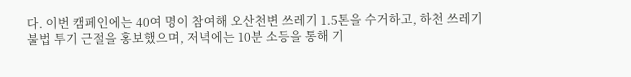다. 이번 캠페인에는 40여 명이 참여해 오산천변 쓰레기 1.5톤을 수거하고, 하천 쓰레기 불법 투기 근절을 홍보했으며, 저녁에는 10분 소등을 통해 기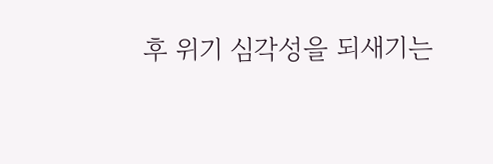후 위기 심각성을 되새기는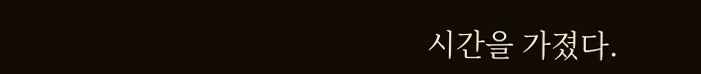시간을 가졌다.